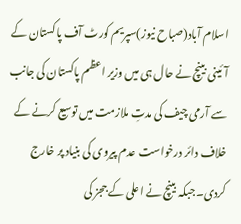اسلام آباد(صباح نیوز)سپریم کورٹ آف پاکستان کے آئینی بینچ نے حال ہی میں وزیر اعظم پاکستان کی جانب سے آرمی چیف کی مدتِ ملازمت میں توسیع کرنے کے خلاف دائر درخواست عدم پیروی کی بنیاد پر خارج کردی۔جبکہ بینچ نے اعلی کے ججز کی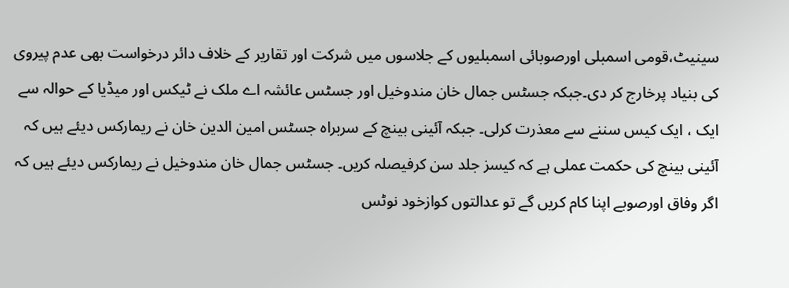سینیٹ،قومی اسمبلی اورصوبائی اسمبلیوں کے جلاسوں میں شرکت اور تقاریر کے خلاف دائر درخواست بھی عدم پیروی کی بنیاد پرخارج کر دی۔جبکہ جسٹس جمال خان مندوخیل اور جسٹس عائشہ اے ملک نے ٹیکس اور میڈیا کے حوالہ سے ایک ، ایک کیس سننے سے معذرت کرلی۔ جبکہ آئینی بینچ کے سربراہ جسٹس امین الدین خان نے ریمارکس دیئے ہیں کہ آئینی بینچ کی حکمت عملی ہے کہ کیسز جلد سن کرفیصلہ کریں۔ جسٹس جمال خان مندوخیل نے ریمارکس دیئے ہیں کہ اگر وفاق اورصوبے اپنا کام کریں گے تو عدالتوں کوازخود نوٹس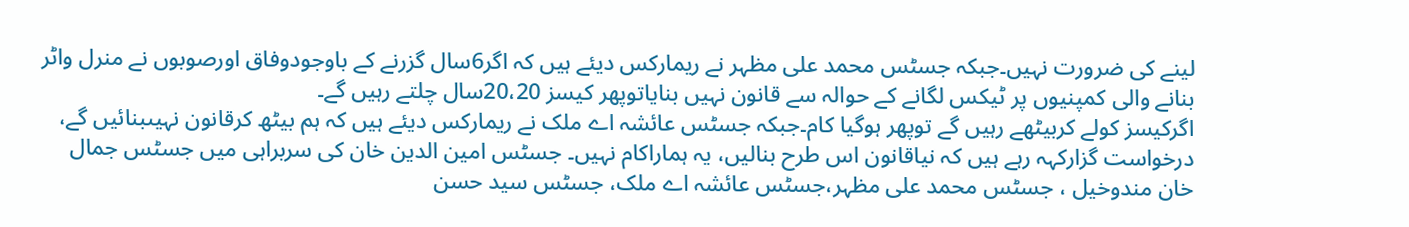لینے کی ضرورت نہیں۔جبکہ جسٹس محمد علی مظہر نے ریمارکس دیئے ہیں کہ اگر6سال گزرنے کے باوجودوفاق اورصوبوں نے منرل واٹر بنانے والی کمپنیوں پر ٹیکس لگانے کے حوالہ سے قانون نہیں بنایاتوپھر کیسز 20،20سال چلتے رہیں گے۔
اگرکیسز کولے کربیٹھے رہیں گے توپھر ہوگیا کام۔جبکہ جسٹس عائشہ اے ملک نے ریمارکس دیئے ہیں کہ ہم بیٹھ کرقانون نہیںبنائیں گے، درخواست گزارکہہ رہے ہیں کہ نیاقانون اس طرح بنالیں، یہ ہماراکام نہیں۔ جسٹس امین الدین خان کی سربراہی میں جسٹس جمال خان مندوخیل ، جسٹس محمد علی مظہر،جسٹس عائشہ اے ملک، جسٹس سید حسن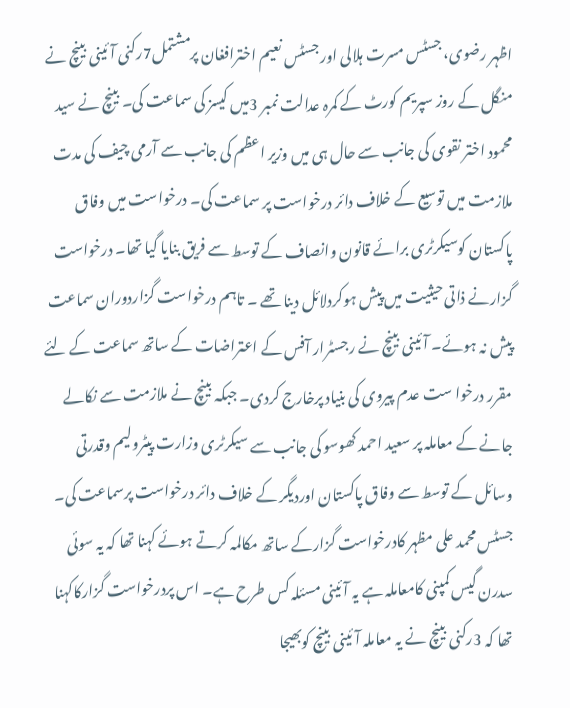اظہر رضوی، جسٹس مسرت ہلالی اور جسٹس نعیم اخترافغان پرمشتمل7رکنی آئینی بینچ نے منگل کے روز سپریم کورٹ کے کمرہ عدالت نمبر 3میں کیسز کی سماعت کی۔ بینچ نے سید محمود اختر نقوی کی جانب سے حال ہی میں وزیر اعظم کی جانب سے آرمی چیف کی مدت ملازمت میں توسیع کے خلاف دائر درخواست پر سماعت کی۔ درخواست میں وفاق پاکستان کوسیکرٹری برائے قانون وانصاف کے توسط سے فریق بنایا گیا تھا۔ درخواست گزارنے ذاتی حیثیت میں پیش ہوکردلائل دینا تھے ۔ تاہم درخواست گزاردوران سماعت پیش نہ ہوئے۔ آئینی بینچ نے رجسٹرار آفس کے اعتراضات کے ساتھ سماعت کے لئے مقرر درخوا ست عدم پیروی کی بنیاد پرخارج کردی۔ جبکہ بینچ نے ملازمت سے نکالے جانے کے معاملہ پر سعید احمد کھوسو کی جانب سے سیکرٹری وزارت پیٹرولیم وقدرتی وسائل کے توسط سے وفاق پاکستان اوردیگر کے خلاف دائر درخواست پرسماعت کی۔ جسٹس محمد علی مظہر کادرخواست گزارکے ساتھ مکالمہ کرتے ہوئے کہنا تھا کہ یہ سوئی سدرن گیس کمپنی کامعاملہ ہے یہ آئینی مسئلہ کس طرح ہے۔ اس پردرخواست گزارکاکہنا تھا کہ 3رکنی بینچ نے یہ معاملہ آئینی بینچ کوبھیجا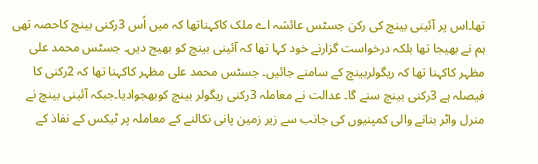تھا۔اس پر آئینی بینچ کی رکن جسٹس عائشہ اے ملک کاکہناتھا کہ میں اُس 3رکنی بینچ کاحصہ تھی ہم نے بھیجا تھا بلکہ درخواست گزارنے خود کہا تھا کہ آئینی بینچ کو بھیج دیں۔ جسٹس محمد علی مظہر کاکہنا تھا کہ ریگولربینچ کے سامنے جائیں۔ جسٹس محمد علی مظہر کاکہنا تھا کہ 2رکنی کا فیصلہ ہے 3رکنی بینچ سنے گا۔ عدالت نے معاملہ 3رکنی ریگولر بینچ کوبھجوادیا۔جبکہ آئینی بینچ نے منرل واٹر بنانے والی کمپنیوں کی جانب سے زیر زمین پانی نکالنے کے معاملہ پر ٹیکس کے نفاذ کے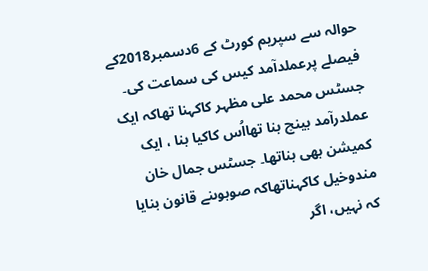حوالہ سے سپریم کورٹ کے 6دسمبر2018کے فیصلے پرعملدآمد کیس کی سماعت کی۔ جسٹس محمد علی مظہر کاکہنا تھاکہ ایک عملدرآمد بینچ بنا تھااُس کاکیا بنا ، ایک کمیشن بھی بناتھا۔ جسٹس جمال خان مندوخیل کاکہناتھاکہ صوبوںنے قانون بنایا کہ نہیں، اگر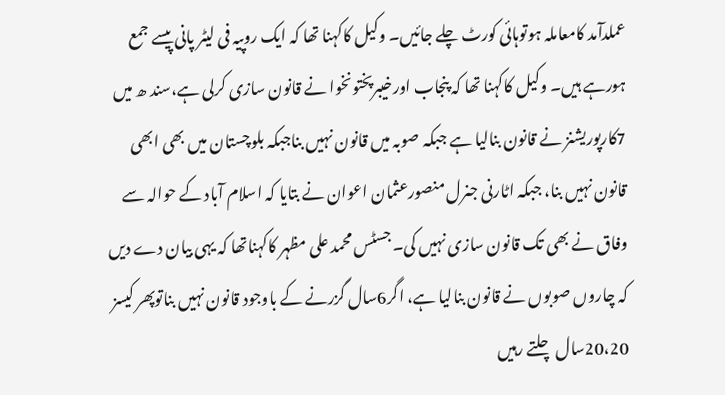عملدآمد کامعاملہ ہوتوہائی کورٹ چلے جائیں۔ وکیل کاکہنا تھا کہ ایک روپیہ فی لیٹر پانی پیسے جمع ہورہے ہیں۔ وکیل کاکہنا تھا کہ پنجاب اورخیبرپختونخوا نے قانون سازی کرلی ہے،سند ھ میں 7کارپوریشنز نے قانون بنالیا ہے جبکہ صوبہ میں قانون نہیں بناجبکہ بلوچستان میں بھی ابھی قانون نہیں بنا، جبکہ اٹارنی جنرل منصورعثمان اعوان نے بتایا کہ اسلام آباد کے حوالہ سے وفاق نے بھی تک قانون سازی نہیں کی۔ جسٹس محمد علی مظہر کاکہناتھا کہ یہی بیان دے دیں کہ چاروں صوبوں نے قانون بنالیا ہے، اگر6سال گزرنے کے باوجود قانون نہیں بناتوپھر کیسز 20،20سال چلتے رہیں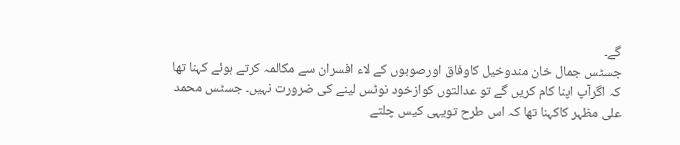گے۔
جسٹس جمال خان مندوخیل کاوفاق اورصوبوں کے لاء افسران سے مکالمہ کرتے ہوئے کہنا تھا کہ اگرآپ اپنا کام کریں گے تو عدالتوں کوازخود نوٹس لینے کی ضرورت نہیں۔ جسٹس محمد علی مظہر کاکہنا تھا کہ اس طرح تویہی کیس چلتے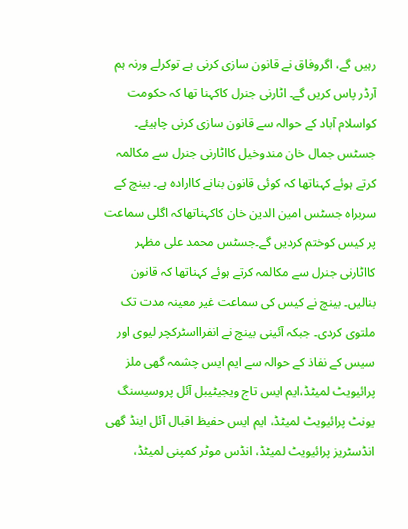رہیں گے، اگروفاق نے قانون سازی کرنی ہے توکرلے ورنہ ہم آرڈر پاس کریں گے۔ اٹارنی جنرل کاکہنا تھا کہ حکومت کواسلام آباد کے حوالہ سے قانون سازی کرنی چاہیئے۔ جسٹس جمال خان مندوخیل کااٹارنی جنرل سے مکالمہ کرتے ہوئے کہناتھا کہ کوئی قانون بنانے کاارادہ ہے۔ بینچ کے سربراہ جسٹس امین الدین خان کاکہناتھاکہ اگلی سماعت پر کیس کوختم کردیں گے۔جسٹس محمد علی مظہر کااٹارنی جنرل سے مکالمہ کرتے ہوئے کہناتھا کہ قانون بنالیں۔ بینچ نے کیس کی سماعت غیر معینہ مدت تک ملتوی کردی۔ جبکہ آئینی بینچ نے انفرااسٹرکچر لیوی اور سیس کے نفاذ کے حوالہ سے ایم ایس چشمہ گھی ملز پرائیویٹ لمیٹڈ،ایم ایس تاج ویجیٹیبل آئل پروسیسنگ یونٹ پرائیویٹ لمیٹڈ، ایم ایس حفیظ اقبال آئل اینڈ گھی انڈسٹریز پرائیویٹ لمیٹڈ، انڈس موٹر کمپنی لمیٹڈ،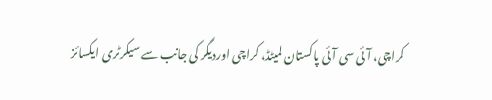کراچی، آئی سی آئی پاکستان لمیٹڈ، کراچی اوردیگر کی جانب سے سیکرٹری ایکسائز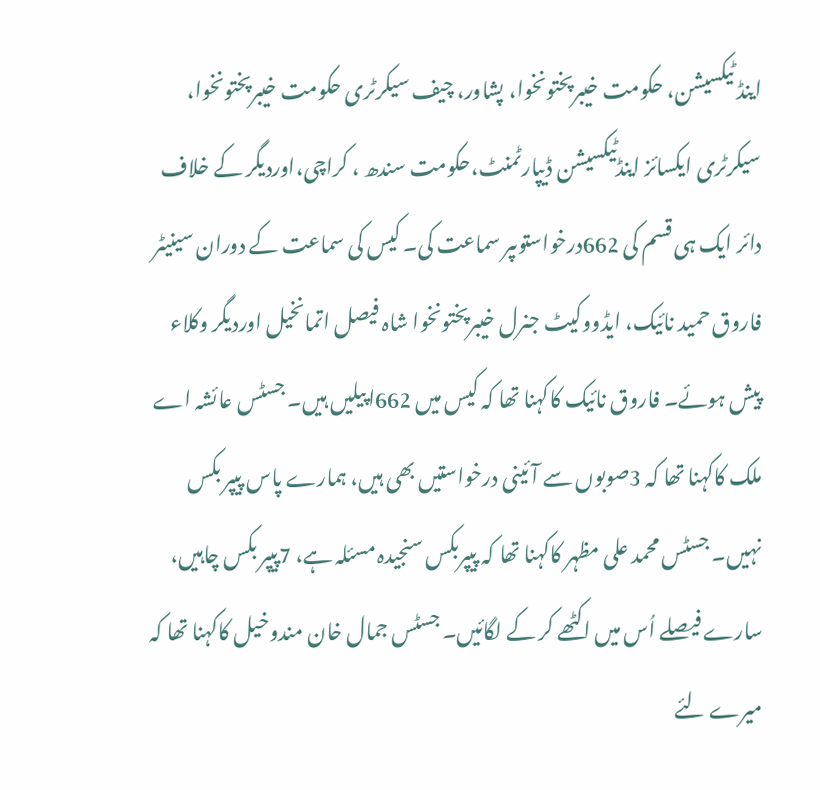اینڈ ٹیکسیشن، حکومت خیبرپختونخوا، پشاور، چیف سیکرٹری حکومت خیبرپختونخوا، سیکرٹری ایکسائز اینڈٹیکسیشن ڈیپارٹمنٹ،حکومت سندھ ، کراچی،اوردیگر کے خلاف دائر ایک ہی قسم کی 662درخواستوںپر سماعت کی۔ کیس کی سماعت کے دوران سینیٹر فاروق حمید نائیک، ایڈووکیٹ جنرل خیبرپختونخوا شاہ فیصل اتمانخیل اوردیگر وکلاء پیش ہوئے۔ فاروق نائیک کاکہنا تھا کہ کیس میں 662اپیلیں ہیں۔ جسٹس عائشہ اے ملک کاکہنا تھا کہ 3صوبوں سے آئینی درخواستیں بھی ہیں، ہمارے پاس پیپر بکس نہیں۔ جسٹس محمد علی مظہر کاکہنا تھا کہ پیپربکس سنجیدہ مسئلہ ہے، 7پیپر بکس چاہیں، سارے فیصلے اُس میں اکٹھے کر کے لگائیں۔ جسٹس جمال خان مندوخیل کاکہنا تھا کہ میرے لئے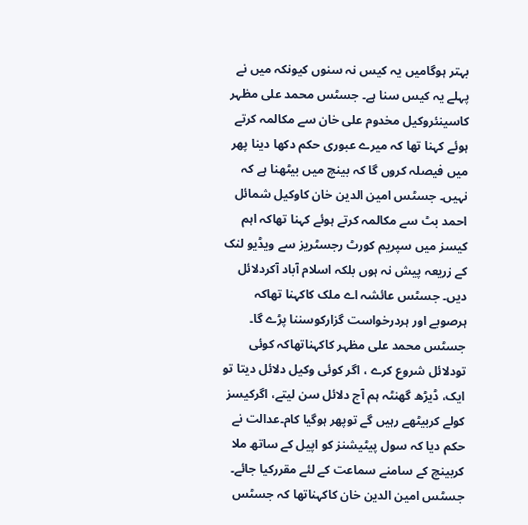بہتر ہوگامیں یہ کیس نہ سنوں کیونکہ میں نے پہلے یہ کیس سنا ہے۔ جسٹس محمد علی مظہر کاسینئروکیل مخدوم علی خان سے مکالمہ کرتے ہوئے کہنا تھا کہ میرے عبوری حکم دکھا دینا پھر میں فیصلہ کروں گا کہ بینچ میں بیٹھنا ہے کہ نہیں۔ جسٹس امین الدین خان کاوکیل شمائل احمد بٹ سے مکالمہ کرتے ہوئے کہنا تھاکہ اہم کیسز میں سپریم کورٹ رجسٹریز سے ویڈیو لنک کے زریعہ پیش نہ ہوں بلکہ اسلام آباد آکردلائل دیں۔ جسٹس عائشہ اے ملک کاکہنا تھاکہ ہرصوبے اور ہردرخواست گزارکوسننا پڑے گا۔ جسٹس محمد علی مظہر کاکہناتھاکہ کوئی تودلائل شروع کرے ، اگر کوئی وکیل دلائل دیتا تو ایک، ڈیڑھ گھنٹہ ہم آج دلائل سن لیتے، اگرکیسز کولے کربیٹھے رہیں گے توپھر ہوگیا کام۔عدالت نے حکم دیا کہ سول پیٹیشنز کو اپیل کے ساتھ ملا کربینچ کے سامنے سماعت کے لئے مقررکیا جائے۔ جسٹس امین الدین خان کاکہناتھا کہ جسٹس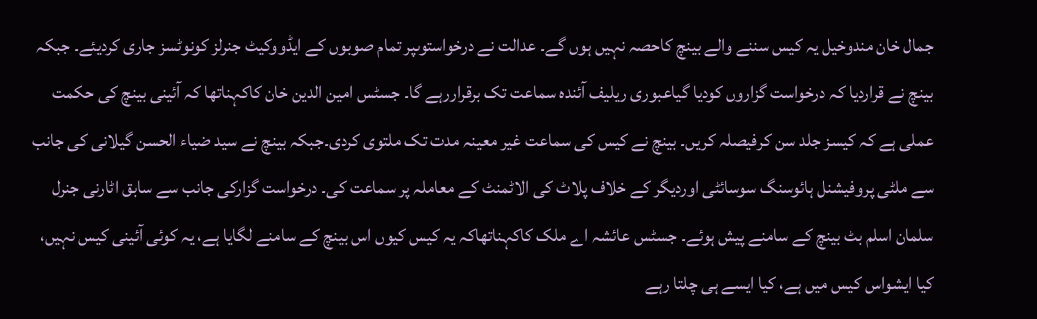جمال خان مندوخیل یہ کیس سننے والے بینچ کاحصہ نہیں ہوں گے۔ عدالت نے درخواستوںپر تمام صوبوں کے ایڈووکیٹ جنرلز کونوٹسز جاری کردیئے۔ جبکہ بینچ نے قراردیا کہ درخواست گزاروں کودیا گیاعبوری ریلیف آئندہ سماعت تک برقراررہے گا۔ جسٹس امین الدین خان کاکہناتھا کہ آئینی بینچ کی حکمت عملی ہے کہ کیسز جلد سن کرفیصلہ کریں۔ بینچ نے کیس کی سماعت غیر معینہ مدت تک ملتوی کردی۔جبکہ بینچ نے سید ضیاء الحسن گیلانی کی جانب سے ملٹی پروفیشنل ہائوسنگ سوسائٹی اوردیگر کے خلاف پلاٹ کی الاٹمنٹ کے معاملہ پر سماعت کی۔ درخواست گزارکی جانب سے سابق اٹارنی جنرل سلمان اسلم بٹ بینچ کے سامنے پیش ہوئے۔ جسٹس عائشہ اے ملک کاکہناتھاکہ یہ کیس کیوں اس بینچ کے سامنے لگایا ہے، یہ کوئی آئینی کیس نہیں، کیا ایشواس کیس میں ہے، کیا ایسے ہی چلتا رہے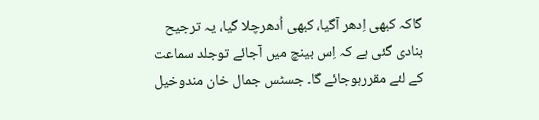گاکہ کبھی اِدھر آگیا، کبھی اُدھرچلا گیا، یہ ترجیح بنادی گئی ہے کہ اِس بینچ میں آجائے توجلد سماعت کے لئے مقررہوجائے گا۔ جسٹس جمال خان مندوخیل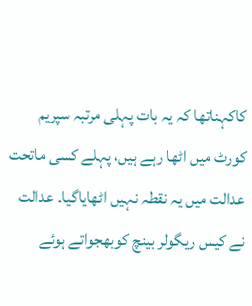کاکہناتھا کہ یہ بات پہلی مرتبہ سپریم کورٹ میں اٹھا رہے ہیں، پہلے کسی ماتحت عدالت میں یہ نقطہ نہیں اٹھایاگیا۔ عدالت نے کیس ریگولر بینچ کوبھجواتے ہوئے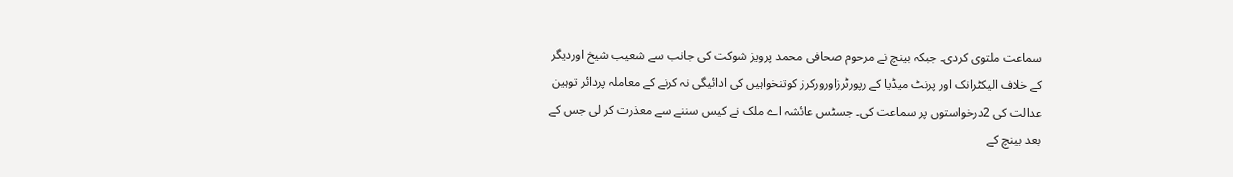سماعت ملتوی کردی۔ جبکہ بینچ نے مرحوم صحافی محمد پرویز شوکت کی جانب سے شعیب شیخ اوردیگر کے خلاف الیکٹرانک اور پرنٹ میڈیا کے رپورٹرزاورورکرز کوتنخواہیں کی ادائیگی نہ کرنے کے معاملہ پردائر توہین عدالت کی 2درخواستوں پر سماعت کی۔ جسٹس عائشہ اے ملک نے کیس سننے سے معذرت کر لی جس کے بعد بینچ کے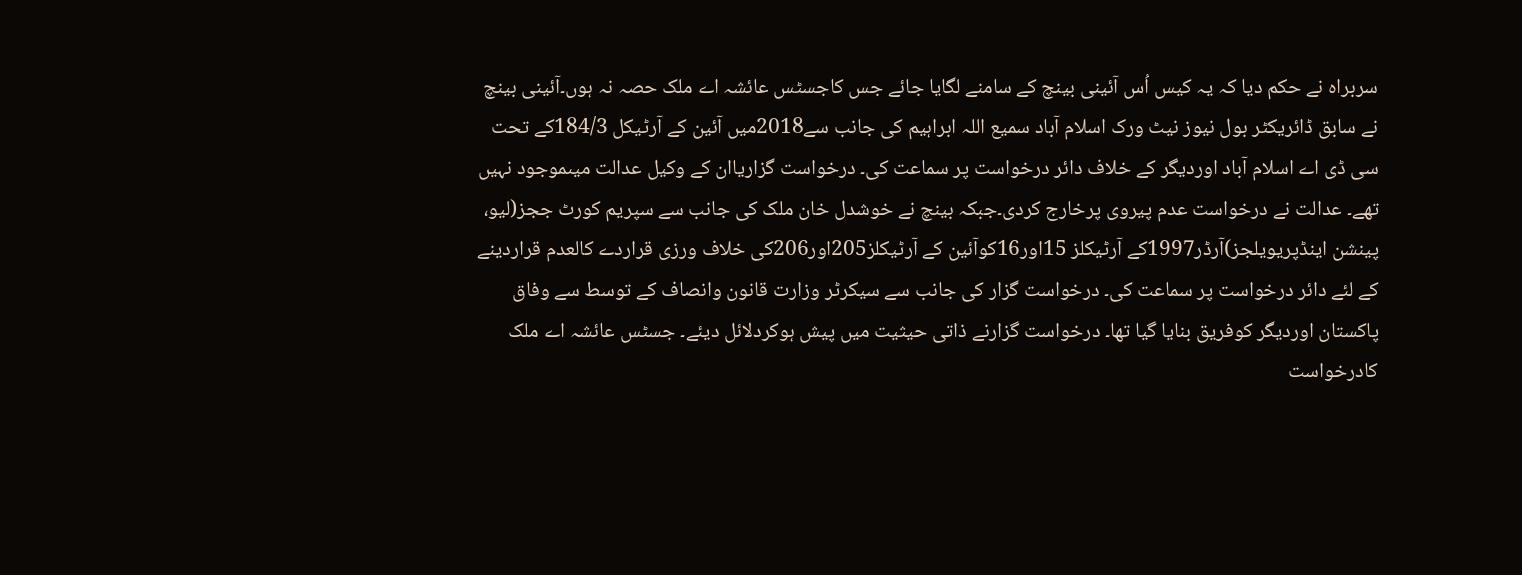سربراہ نے حکم دیا کہ یہ کیس اُس آئینی بینچ کے سامنے لگایا جائے جس کاجسٹس عائشہ اے ملک حصہ نہ ہوں۔آئینی بینچ نے سابق ڈائریکٹر بول نیوز نیٹ ورک اسلام آباد سمیع اللہ ابراہیم کی جانب سے2018میں آئین کے آرٹیکل 184/3کے تحت سی ڈی اے اسلام آباد اوردیگر کے خلاف دائر درخواست پر سماعت کی۔ درخواست گزاریاان کے وکیل عدالت میںموجود نہیں تھے۔ عدالت نے درخواست عدم پیروی پرخارج کردی۔جبکہ بینچ نے خوشدل خان ملک کی جانب سے سپریم کورٹ ججز(لیو، پینشن اینڈپریویلجز)آرڈر1997کے آرٹیکلز 15اور16کوآئین کے آرٹیکلز205اور206کی خلاف ورزی قراردے کالعدم قراردینے کے لئے دائر درخواست پر سماعت کی۔ درخواست گزار کی جانب سے سیکرٹر وزارت قانون وانصاف کے توسط سے وفاق پاکستان اوردیگر کوفریق بنایا گیا تھا۔ درخواست گزارنے ذاتی حیثیت میں پیش ہوکردلائل دیئے۔ جسٹس عائشہ اے ملک کادرخواست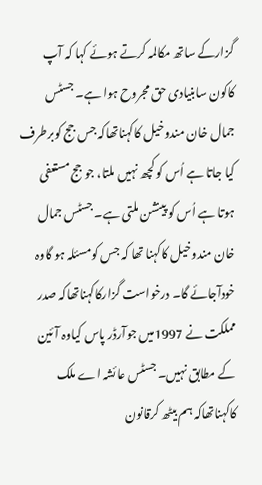گزارکے ساتھ مکالمہ کرتے ہوئے کہا کہ آپ کاکون سابنیادی حق مجروح ہوا ہے۔ جسٹس جمال خان مندوخیل کاکہناتھاکہ جس جج کوبرطرف کیا جاتا ہے اُس کو کچھ نہیں ملتا، جو جج مستعفی ہوتا ہے اُس کو پینشن ملتی ہے۔ جسٹس جمال خان مندوخیل کاکہنا تھا کہ جس کومسئلہ ہو گاوہ خودآجائے گا۔ درخواست گزارکاکہناتھاکہ صدر مملکت نے 1997میں جوآرڈر پاس کیاوہ آئین کے مطابق نہیں۔ جسٹس عائشہ اے ملک کاکہناتھاکہ ہم بیٹھ کرقانون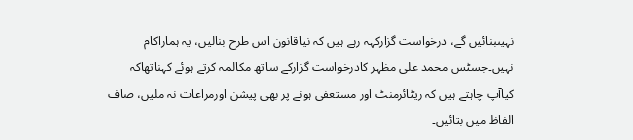نہیںبنائیں گے، درخواست گزارکہہ رہے ہیں کہ نیاقانون اس طرح بنالیں، یہ ہماراکام نہیں۔جسٹس محمد علی مظہر کادرخواست گزارکے ساتھ مکالمہ کرتے ہوئے کہناتھاکہ کیاآپ چاہتے ہیں کہ ریٹائرمنٹ اور مستعفی ہونے پر بھی پیشن اورمراعات نہ ملیں، صاف الفاظ میں بتائیں۔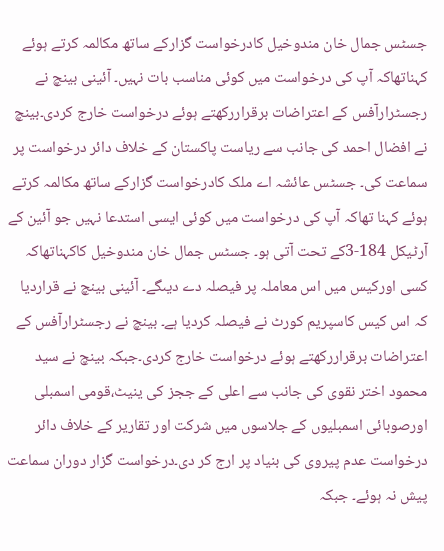جسٹس جمال خان مندوخیل کادرخواست گزارکے ساتھ مکالمہ کرتے ہوئے کہناتھاکہ آپ کی درخواست میں کوئی مناسب بات نہیں۔ آئینی بینچ نے رجسٹرارآفس کے اعتراضات برقراررکھتے ہوئے درخواست خارج کردی۔بینچ نے افضال احمد کی جانب سے ریاست پاکستان کے خلاف دائر درخواست پر سماعت کی۔ جسٹس عائشہ اے ملک کادرخواست گزارکے ساتھ مکالمہ کرتے ہوئے کہنا تھاکہ آپ کی درخواست میں کوئی ایسی استدعا نہیں جو آئین کے آرٹیکل 184-3کے تحت آتی ہو۔ جسٹس جمال خان مندوخیل کاکہناتھاکہ کسی اورکیس میں اس معاملہ پر فیصلہ دے دیںگے۔ آئینی بینچ نے قراردیا کہ اس کیس کاسپریم کورٹ نے فیصلہ کردیا ہے۔ بینچ نے رجسٹرارآفس کے اعتراضات برقراررکھتے ہوئے درخواست خارج کردی۔جبکہ بینچ نے سید محمود اختر نقوی کی جانب سے اعلی کے ججز کی ینیٹ،قومی اسمبلی اورصوبائی اسمبلیوں کے جلاسوں میں شرکت اور تقاریر کے خلاف دائر درخواست عدم پیروی کی بنیاد پر ارج کر دی۔درخواست گزار دوران سماعت پیش نہ ہوئے۔ جبکہ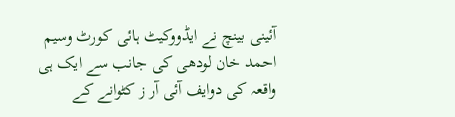آئینی بینچ نے ایڈووکیٹ ہائی کورٹ وسیم احمد خان لودھی کی جانب سے ایک ہی واقعہ کی دوایف آئی آر ز کٹوانے کے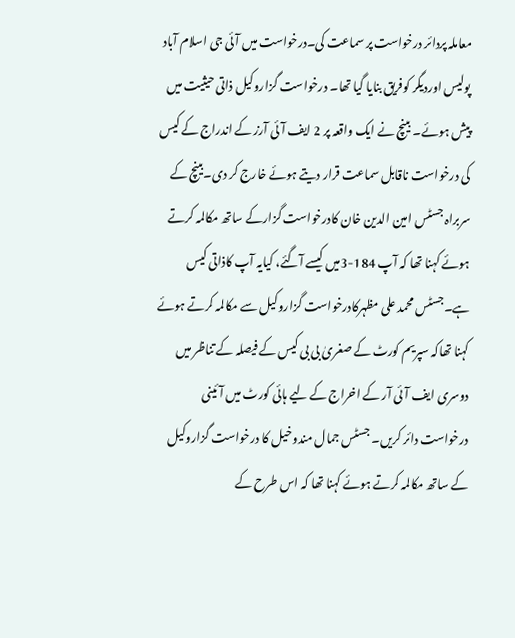معاملہ پردائر درخواست پر سماعت کی۔درخواست میں آئی جی اسلام آباد پولیس اوردیگر کوفریق بنایا گیا تھا۔ درخواست گزاروکیل ذاتی حیثیت میں پیش ہوئے۔ بینچ نے ایک واقعہ پر 2 ایف آئی آرز کے اندراج کے کیس کی درخواست ناقابل سماعت قرار دیتے ہوئے خارج کر دی۔بینچ کے سربراہ جسٹس امین الدین خان کادرخواست گزارکے ساتھ مکالمہ کرتے ہوئے کہنا تھا کہ آپ 184-3میں کیسے آگئے، کیایہ آپ کاذاتی کیس ہے۔جسٹس محمد علی مظہرکادرخواست گزاروکیل سے مکالمہ کرتے ہوئے کہنا تھاکہ سپریم کورٹ کے صغریٰ بی بی کیس کے فیصلہ کے تناظر میں دوسری ایف آئی آر کے اخراج کے لیے ہائی کورٹ میں آئینی درخواست دائر کریں۔ جسٹس جمال مندوخیل کا درخواست گزاروکیل کے ساتھ مکالمہ کرتے ہوئے کہنا تھا کہ اس طرح کے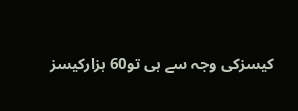کیسزکی وجہ سے ہی تو60 ہزارکیسز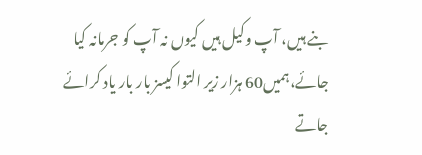بنے ہیں، آپ وکیل ہیں کیوں نہ آپ کو جرمانہ کیا جائے،ہمیں60 ہزار زیر التوا کیسز بار بار یاد کرائے جاتے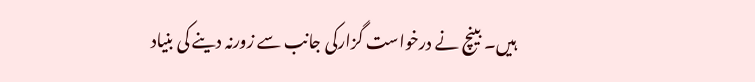ہیں۔ بینچ نے درخواست گزارکی جانب سے زورنہ دینے کی بنیاد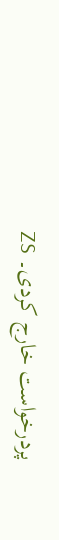پردرخواست خارج کردی۔ ZS